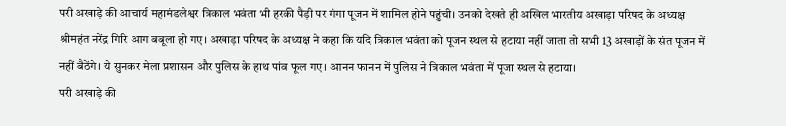परी अखाड़े की आचार्य महामंडलेश्वर त्रिकाल भवंता भी हरकी पैड़ी पर गंगा पूजन में शामिल होने पहुंची। उनको देखते ही अखिल भारतीय अखाड़ा परिषद के अध्यक्ष श्रीमहंत नरेंद्र गिरि आग बबूला हो गए। अखाड़ा परिषद के अध्यक्ष ने कहा कि यदि त्रिकाल भवंता को पूजन स्थल से हटाया नहीं जाता तो सभी 13 अखाड़ों के संत पूजन में नहीं बैठेंगे। ये सुनकर मेला प्रशासन और पुलिस के हाथ पांव फूल गए। आनन फानन में पुलिस ने त्रिकाल भवंता में पूजा स्थल से हटाया।
परी अखाड़े की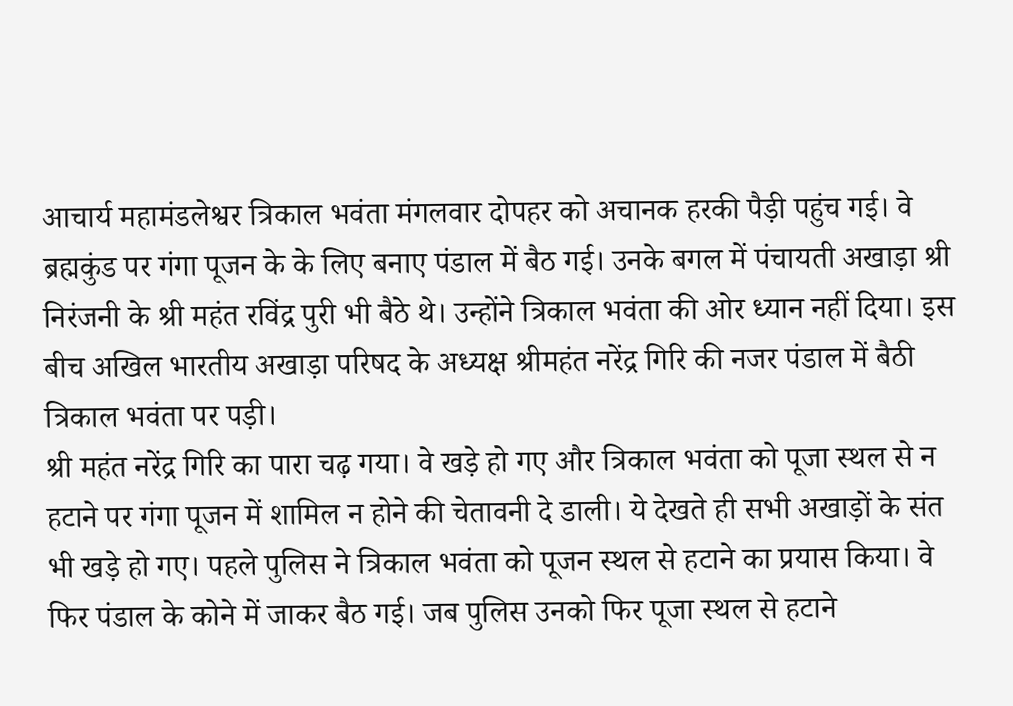आचार्य महामंडलेश्वर त्रिकाल भवंता मंगलवार दोपहर को अचानक हरकी पैड़ी पहुंच गई। वे ब्रह्मकुंड पर गंगा पूजन के के लिए बनाए पंडाल में बैठ गई। उनके बगल में पंचायती अखाड़ा श्री निरंजनी के श्री महंत रविंद्र पुरी भी बैठे थे। उन्होंने त्रिकाल भवंता की ओर ध्यान नहीं दिया। इस बीच अखिल भारतीय अखाड़ा परिषद के अध्यक्ष श्रीमहंत नरेंद्र गिरि की नजर पंडाल में बैठी त्रिकाल भवंता पर पड़ी।
श्री महंत नरेंद्र गिरि का पारा चढ़ गया। वे खड़े हो गए और त्रिकाल भवंता को पूजा स्थल से न हटाने पर गंगा पूजन में शामिल न होने की चेतावनी दे डाली। ये देखते ही सभी अखाड़ों के संत भी खड़े हो गए। पहले पुलिस ने त्रिकाल भवंता को पूजन स्थल से हटाने का प्रयास किया। वे फिर पंडाल के कोने में जाकर बैठ गई। जब पुलिस उनको फिर पूजा स्थल से हटाने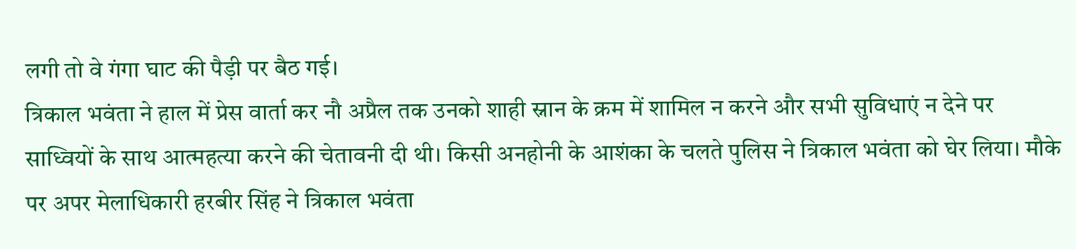लगी तो वे गंगा घाट की पैड़ी पर बैठ गई।
त्रिकाल भवंता ने हाल में प्रेस वार्ता कर नौ अप्रैल तक उनको शाही स्नान के क्रम में शामिल न करने और सभी सुविधाएं न देने पर साध्वियों के साथ आत्महत्या करने की चेतावनी दी थी। किसी अनहोनी के आशंका के चलते पुलिस ने त्रिकाल भवंता को घेर लिया। मौके पर अपर मेलाधिकारी हरबीर सिंह ने त्रिकाल भवंता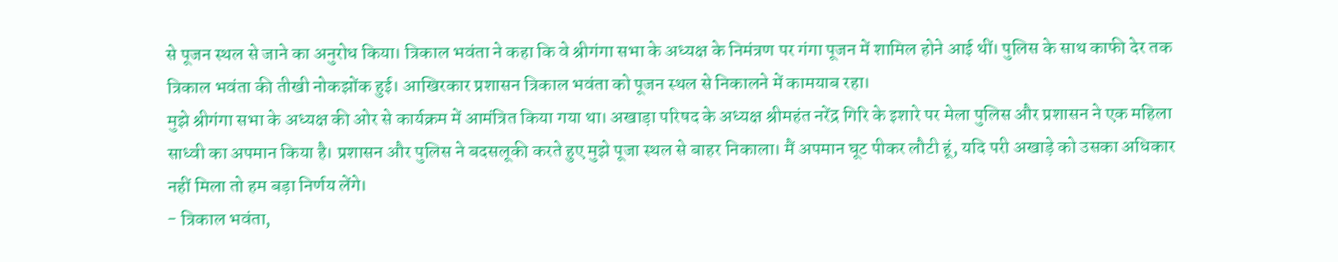से पूजन स्थल से जाने का अनुरोध किया। त्रिकाल भवंता ने कहा कि वे श्रीगंगा सभा के अध्यक्ष के निमंत्रण पर गंगा पूजन में शामिल होने आई थीं। पुलिस के साथ काफी देर तक त्रिकाल भवंता की तीखी नोकझोंक हुई। आखिरकार प्रशासन त्रिकाल भवंता को पूजन स्थल से निकालने में कामयाब रहा।
मुझे श्रीगंगा सभा के अध्यक्ष की ओर से कार्यक्रम में आमंत्रित किया गया था। अखाड़ा परिषद के अध्यक्ष श्रीमहंत नरेंद्र गिरि के इशारे पर मेला पुलिस और प्रशासन ने एक महिला साध्वी का अपमान किया है। प्रशासन और पुलिस ने बदसलूकी करते हुए मुझे पूजा स्थल से बाहर निकाला। मैं अपमान घूट पीकर लौटी हूं, यदि परी अखाड़े को उसका अधिकार नहीं मिला तो हम बड़ा निर्णय लेंगे।
- त्रिकाल भवंता,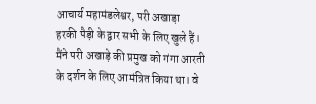आचार्य महामंडलेश्वर, परी अखाड़ा
हरकी पैड़ी के द्वार सभी के लिए खुले हैं। मैंने परी अखाड़े की प्रमुख को गंगा आरती के दर्शन के लिए आमंत्रित किया था। वे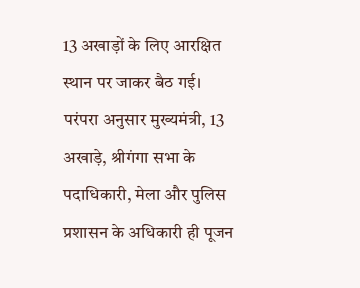13 अखाड़ों के लिए आरक्षित स्थान पर जाकर बैठ गई। परंपरा अनुसार मुख्यमंत्री, 13 अखाड़े, श्रीगंगा सभा के पदाधिकारी, मेला और पुलिस प्रशासन के अधिकारी ही पूजन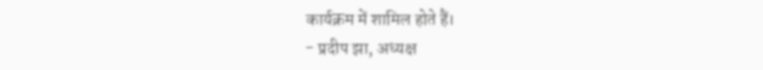कार्यक्रम में शामिल होते हैं।
- प्रदीप झा, अध्यक्ष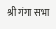श्री गंगा सभा